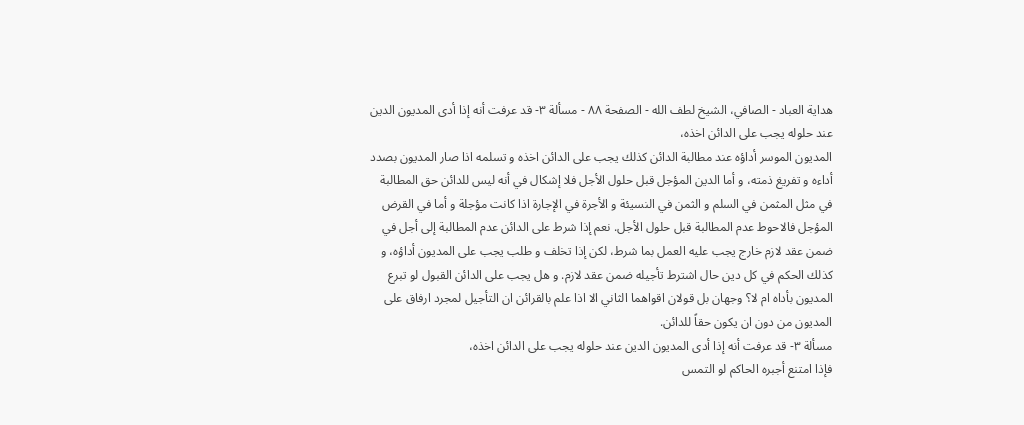هداية العباد - الصافي، الشيخ لطف الله - الصفحة ٨٨ - مسألة ٣- قد عرفت أنه إذا أدى المديون الدين عند حلوله يجب على الدائن اخذه،
المديون الموسر أداؤه عند مطالبة الدائن كذلك يجب على الدائن اخذه و تسلمه اذا صار المديون بصدد أداءه و تفريغ ذمته، و أما الدين المؤجل قبل حلول الأجل فلا إشكال في أنه ليس للدائن حق المطالبة في مثل المثمن في السلم و الثمن في النسيئة و الأجرة في الإجارة اذا كانت مؤجلة و أما في القرض المؤجل فالاحوط عدم المطالبة قبل حلول الأجل. نعم إذا شرط على الدائن عدم المطالبة إلى أجل في ضمن عقد لازم خارج يجب عليه العمل بما شرط، لكن إذا تخلف و طلب يجب على المديون أداؤه، و كذلك الحكم في كل دين حال اشترط تأجيله ضمن عقد لازم. و هل يجب على الدائن القبول لو تبرع المديون بأداه ام لا؟ وجهان بل قولان اقواهما الثاني الا اذا علم بالقرائن ان التأجيل لمجرد ارفاق على المديون من دون ان يكون حقاً للدائن.
مسألة ٣- قد عرفت أنه إذا أدى المديون الدين عند حلوله يجب على الدائن اخذه،
فإذا امتنع أجبره الحاكم لو التمس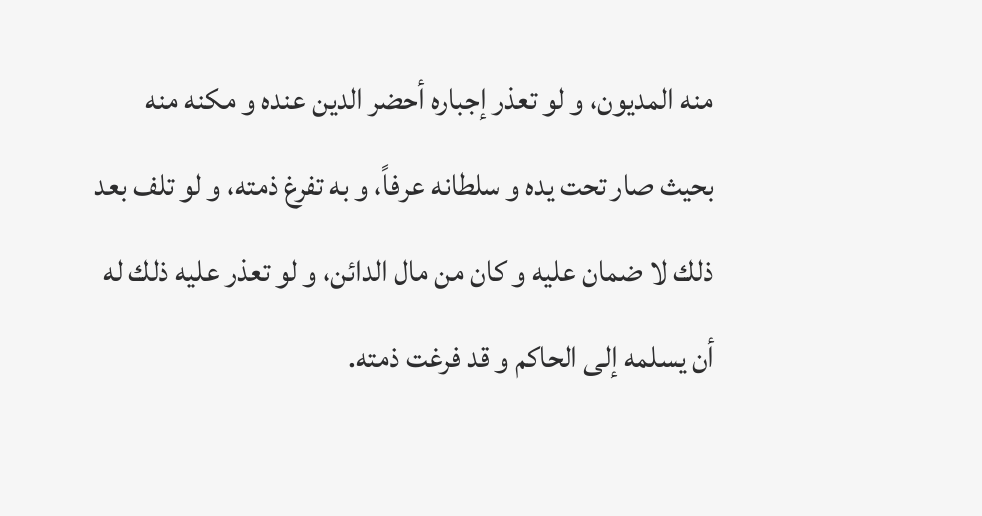منه المديون، و لو تعذر إجباره أحضر الدين عنده و مكنه منه بحيث صار تحت يده و سلطانه عرفاً، و به تفرغ ذمته، و لو تلف بعد ذلك لا ضمان عليه و كان من مال الدائن، و لو تعذر عليه ذلك له أن يسلمه إلى الحاكم و قد فرغت ذمته.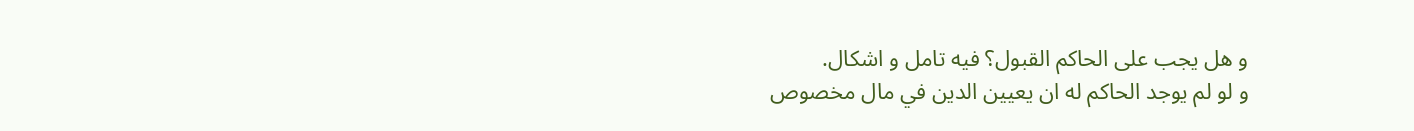و هل يجب على الحاكم القبول؟ فيه تامل و اشكال.
و لو لم يوجد الحاكم له ان يعيين الدين في مال مخصوص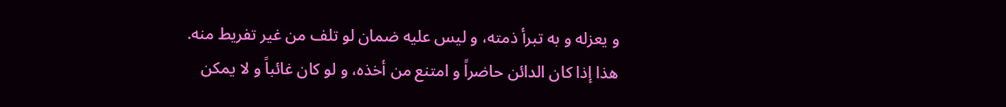و يعزله و به تبرأ ذمته، و ليس عليه ضمان لو تلف من غير تفريط منه.
هذا إذا كان الدائن حاضراً و امتنع من أخذه، و لو كان غائباً و لا يمكن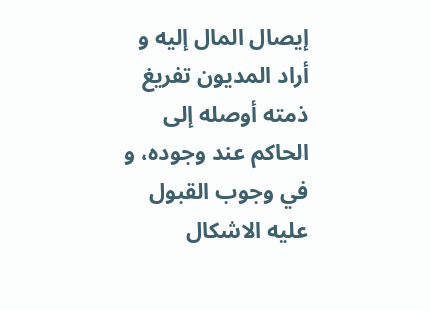إيصال المال إليه و أراد المديون تفريغ ذمته أوصله إلى الحاكم عند وجوده، و في وجوب القبول عليه الاشكال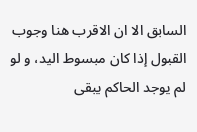السابق الا ان الاقرب هنا وجوب القبول إذا كان مبسوط اليد، و لو لم يوجد الحاكم يبقى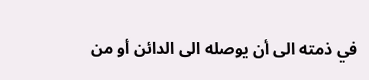في ذمته الى أن يوصله الى الدائن أو من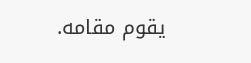يقوم مقامه.